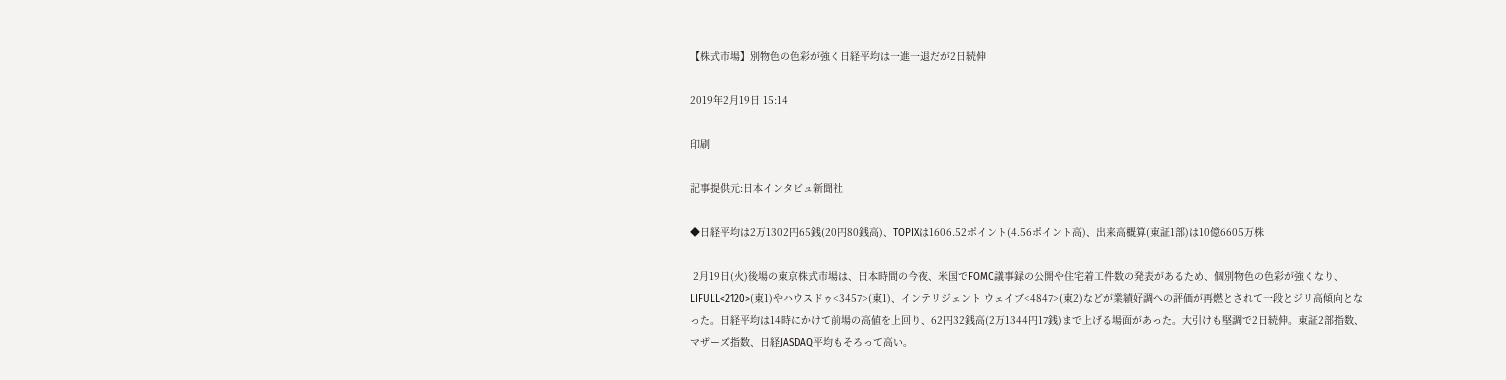【株式市場】別物色の色彩が強く日経平均は一進一退だが2日続伸

2019年2月19日 15:14

印刷

記事提供元:日本インタビュ新聞社

◆日経平均は2万1302円65銭(20円80銭高)、TOPIXは1606.52ポイント(4.56ポイント高)、出来高概算(東証1部)は10億6605万株

 2月19日(火)後場の東京株式市場は、日本時間の今夜、米国でFOMC議事録の公開や住宅着工件数の発表があるため、個別物色の色彩が強くなり、LIFULL<2120>(東1)やハウスドゥ<3457>(東1)、インテリジェント ウェイブ<4847>(東2)などが業績好調への評価が再燃とされて一段とジリ高傾向となった。日経平均は14時にかけて前場の高値を上回り、62円32銭高(2万1344円17銭)まで上げる場面があった。大引けも堅調で2日続伸。東証2部指数、マザーズ指数、日経JASDAQ平均もそろって高い。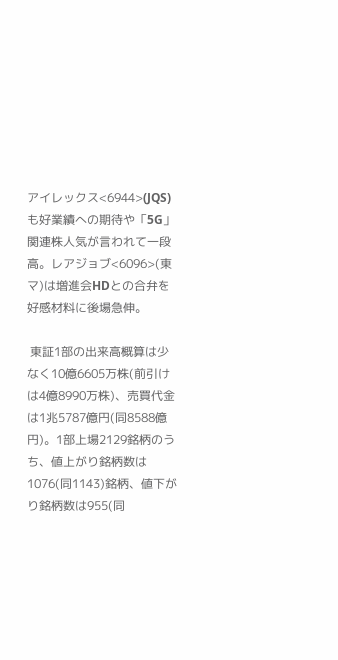アイレックス<6944>(JQS)も好業績への期待や「5G」関連株人気が言われて一段高。レアジョブ<6096>(東マ)は増進会HDとの合弁を好感材料に後場急伸。

 東証1部の出来高概算は少なく10億6605万株(前引けは4億8990万株)、売買代金は1兆5787億円(同8588億円)。1部上場2129銘柄のうち、値上がり銘柄数は1076(同1143)銘柄、値下がり銘柄数は955(同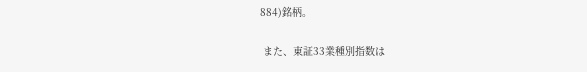884)銘柄。

 また、東証33業種別指数は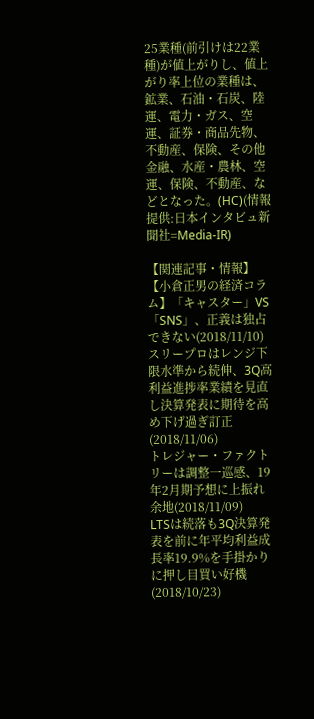25業種(前引けは22業種)が値上がりし、値上がり率上位の業種は、鉱業、石油・石炭、陸運、電力・ガス、空運、証券・商品先物、不動産、保険、その他金融、水産・農林、空運、保険、不動産、などとなった。(HC)(情報提供:日本インタビュ新聞社=Media-IR)

【関連記事・情報】
【小倉正男の経済コラム】「キャスター」VS「SNS」、正義は独占できない(2018/11/10)
スリープロはレンジ下限水準から続伸、3Q高利益進捗率業績を見直し決算発表に期待を高め下げ過ぎ訂正(2018/11/06)
トレジャー・ファクトリーは調整一巡感、19年2月期予想に上振れ余地(2018/11/09)
LTSは続落も3Q決算発表を前に年平均利益成長率19.9%を手掛かりに押し目買い好機(2018/10/23)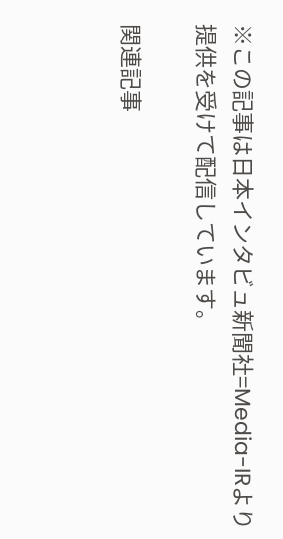※この記事は日本インタビュ新聞社=Media-IRより提供を受けて配信しています。

関連記事